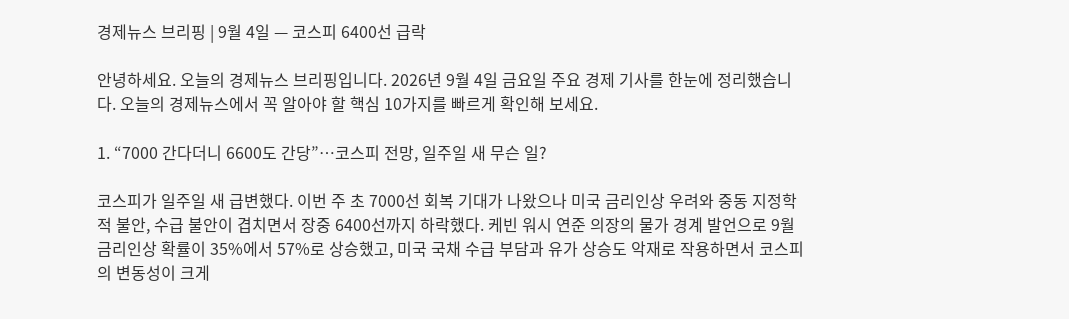경제뉴스 브리핑 | 9월 4일 — 코스피 6400선 급락

안녕하세요. 오늘의 경제뉴스 브리핑입니다. 2026년 9월 4일 금요일 주요 경제 기사를 한눈에 정리했습니다. 오늘의 경제뉴스에서 꼭 알아야 할 핵심 10가지를 빠르게 확인해 보세요.

1. “7000 간다더니 6600도 간당”…코스피 전망, 일주일 새 무슨 일?

코스피가 일주일 새 급변했다. 이번 주 초 7000선 회복 기대가 나왔으나 미국 금리인상 우려와 중동 지정학적 불안, 수급 불안이 겹치면서 장중 6400선까지 하락했다. 케빈 워시 연준 의장의 물가 경계 발언으로 9월 금리인상 확률이 35%에서 57%로 상승했고, 미국 국채 수급 부담과 유가 상승도 악재로 작용하면서 코스피의 변동성이 크게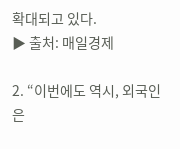확대되고 있다.
▶ 출처: 매일경제

2. “이번에도 역시, 외국인은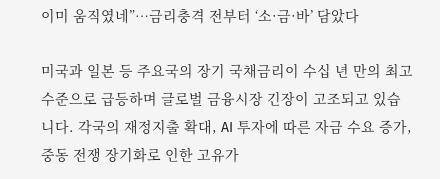이미 움직였네”…금리충격 전부터 ‘소·금·바’ 담았다

미국과 일본 등 주요국의 장기 국채금리이 수십 년 만의 최고 수준으로 급등하며 글로벌 금융시장 긴장이 고조되고 있습니다. 각국의 재정지출 확대, AI 투자에 따른 자금 수요 증가, 중동 전쟁 장기화로 인한 고유가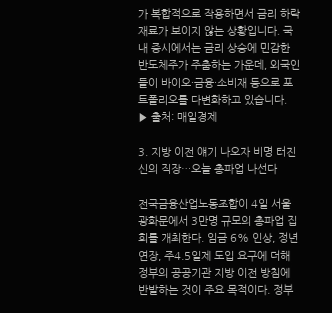가 복합적으로 작용하면서 금리 하락 재료가 보이지 않는 상황입니다. 국내 증시에서는 금리 상승에 민감한 반도체주가 주춤하는 가운데, 외국인들이 바이오·금융·소비재 등으로 포트폴리오를 다변화하고 있습니다.
▶ 출처: 매일경제

3. 지방 이전 얘기 나오자 비명 터진 신의 직장…오늘 총파업 나선다

전국금융산업노동조합이 4일 서울 광화문에서 3만명 규모의 총파업 집회를 개최한다. 임금 6% 인상, 정년 연장, 주4.5일제 도입 요구에 더해 정부의 공공기관 지방 이전 방침에 반발하는 것이 주요 목적이다. 정부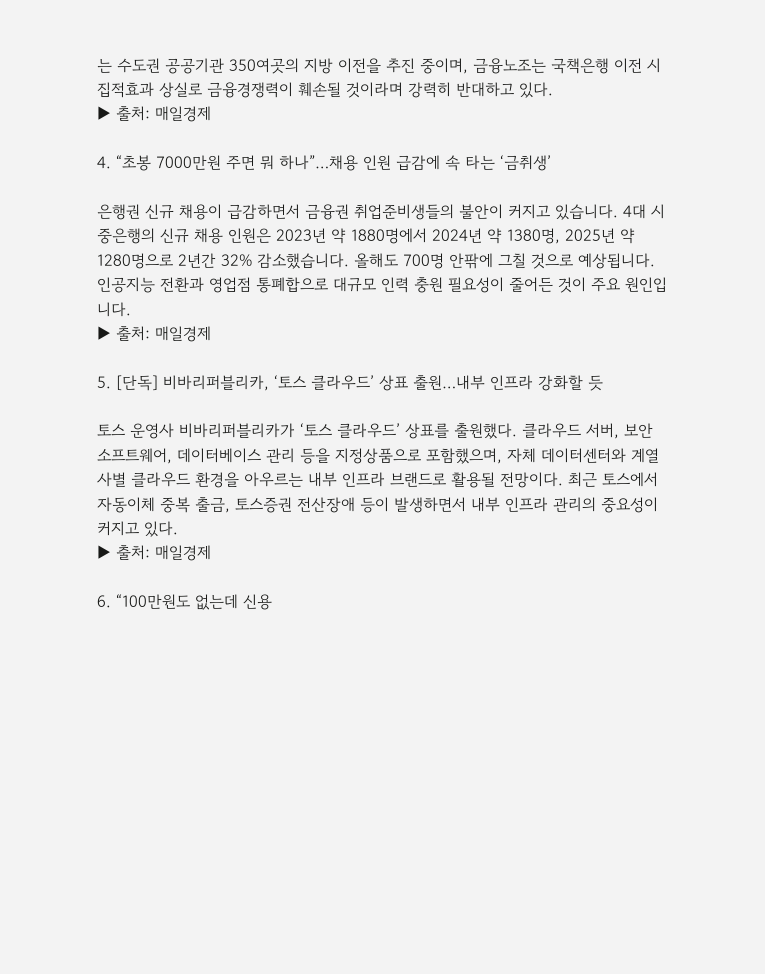는 수도권 공공기관 350여곳의 지방 이전을 추진 중이며, 금융노조는 국책은행 이전 시 집적효과 상실로 금융경쟁력이 훼손될 것이라며 강력히 반대하고 있다.
▶ 출처: 매일경제

4. “초봉 7000만원 주면 뭐 하나”…채용 인원 급감에 속 타는 ‘금취생’

은행권 신규 채용이 급감하면서 금융권 취업준비생들의 불안이 커지고 있습니다. 4대 시중은행의 신규 채용 인원은 2023년 약 1880명에서 2024년 약 1380명, 2025년 약 1280명으로 2년간 32% 감소했습니다. 올해도 700명 안팎에 그칠 것으로 예상됩니다. 인공지능 전환과 영업점 통폐합으로 대규모 인력 충원 필요성이 줄어든 것이 주요 원인입니다.
▶ 출처: 매일경제

5. [단독] 비바리퍼블리카, ‘토스 클라우드’ 상표 출원…내부 인프라 강화할 듯

토스 운영사 비바리퍼블리카가 ‘토스 클라우드’ 상표를 출원했다. 클라우드 서버, 보안 소프트웨어, 데이터베이스 관리 등을 지정상품으로 포함했으며, 자체 데이터센터와 계열사별 클라우드 환경을 아우르는 내부 인프라 브랜드로 활용될 전망이다. 최근 토스에서 자동이체 중복 출금, 토스증권 전산장애 등이 발생하면서 내부 인프라 관리의 중요성이 커지고 있다.
▶ 출처: 매일경제

6. “100만원도 없는데 신용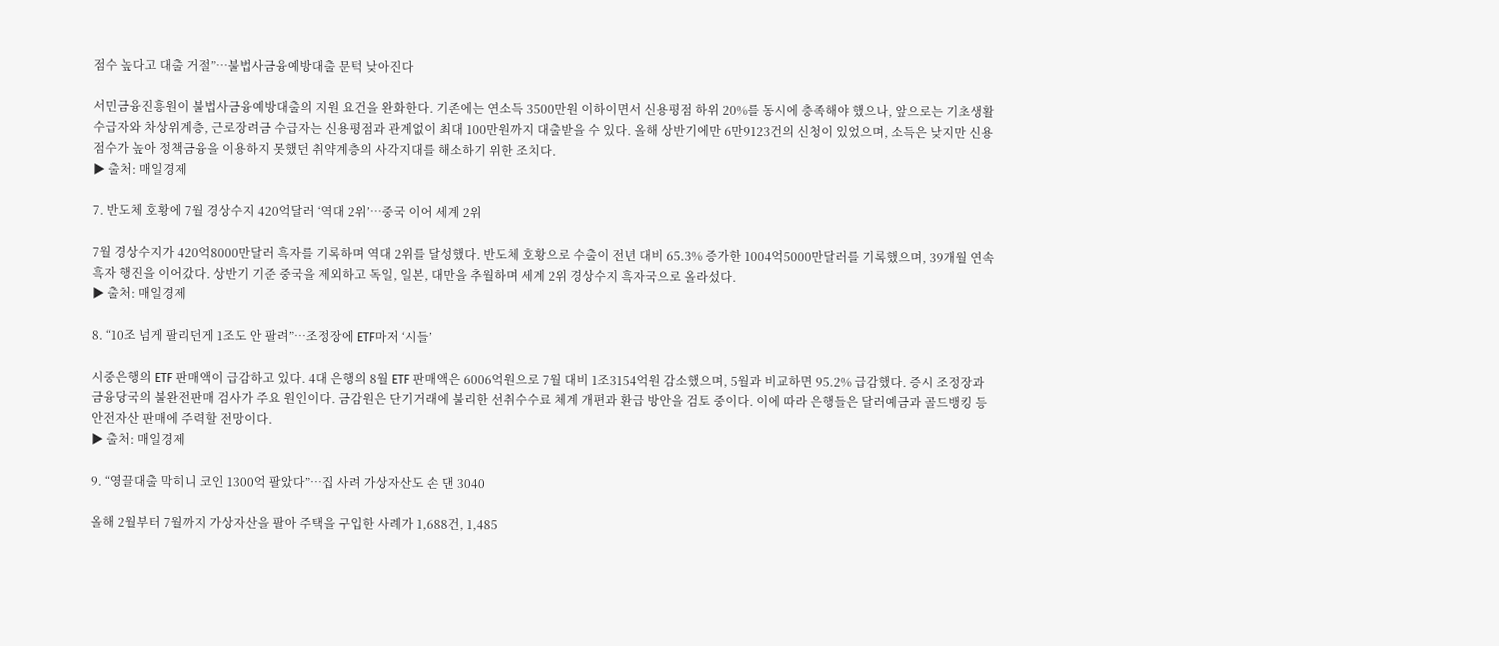점수 높다고 대출 거절”…불법사금융예방대출 문턱 낮아진다

서민금융진흥원이 불법사금융예방대출의 지원 요건을 완화한다. 기존에는 연소득 3500만원 이하이면서 신용평점 하위 20%를 동시에 충족해야 했으나, 앞으로는 기초생활수급자와 차상위계층, 근로장려금 수급자는 신용평점과 관계없이 최대 100만원까지 대출받을 수 있다. 올해 상반기에만 6만9123건의 신청이 있었으며, 소득은 낮지만 신용점수가 높아 정책금융을 이용하지 못했던 취약계층의 사각지대를 해소하기 위한 조치다.
▶ 출처: 매일경제

7. 반도체 호황에 7월 경상수지 420억달러 ‘역대 2위’…중국 이어 세계 2위

7월 경상수지가 420억8000만달러 흑자를 기록하며 역대 2위를 달성했다. 반도체 호황으로 수출이 전년 대비 65.3% 증가한 1004억5000만달러를 기록했으며, 39개월 연속 흑자 행진을 이어갔다. 상반기 기준 중국을 제외하고 독일, 일본, 대만을 추월하며 세계 2위 경상수지 흑자국으로 올라섰다.
▶ 출처: 매일경제

8. “10조 넘게 팔리던게 1조도 안 팔려”…조정장에 ETF마저 ‘시들’

시중은행의 ETF 판매액이 급감하고 있다. 4대 은행의 8월 ETF 판매액은 6006억원으로 7월 대비 1조3154억원 감소했으며, 5월과 비교하면 95.2% 급감했다. 증시 조정장과 금융당국의 불완전판매 검사가 주요 원인이다. 금감원은 단기거래에 불리한 선취수수료 체계 개편과 환급 방안을 검토 중이다. 이에 따라 은행들은 달러예금과 골드뱅킹 등 안전자산 판매에 주력할 전망이다.
▶ 출처: 매일경제

9. “영끌대출 막히니 코인 1300억 팔았다”…집 사려 가상자산도 손 댄 3040

올해 2월부터 7월까지 가상자산을 팔아 주택을 구입한 사례가 1,688건, 1,485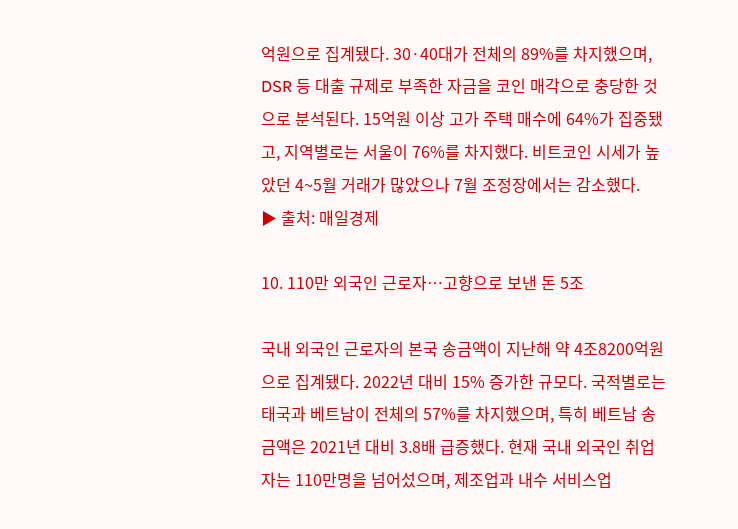억원으로 집계됐다. 30·40대가 전체의 89%를 차지했으며, DSR 등 대출 규제로 부족한 자금을 코인 매각으로 충당한 것으로 분석된다. 15억원 이상 고가 주택 매수에 64%가 집중됐고, 지역별로는 서울이 76%를 차지했다. 비트코인 시세가 높았던 4~5월 거래가 많았으나 7월 조정장에서는 감소했다.
▶ 출처: 매일경제

10. 110만 외국인 근로자…고향으로 보낸 돈 5조

국내 외국인 근로자의 본국 송금액이 지난해 약 4조8200억원으로 집계됐다. 2022년 대비 15% 증가한 규모다. 국적별로는 태국과 베트남이 전체의 57%를 차지했으며, 특히 베트남 송금액은 2021년 대비 3.8배 급증했다. 현재 국내 외국인 취업자는 110만명을 넘어섰으며, 제조업과 내수 서비스업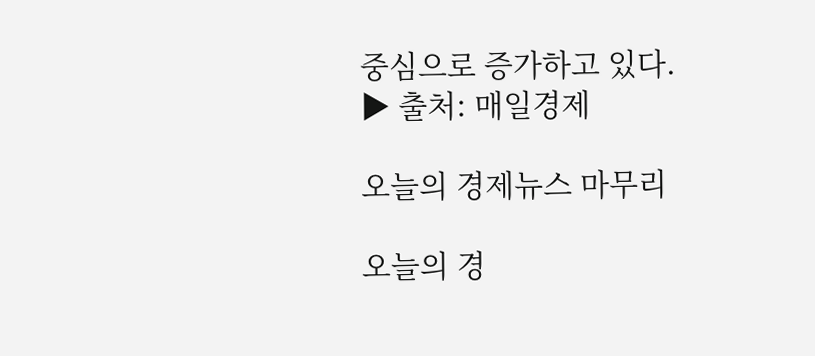중심으로 증가하고 있다.
▶ 출처: 매일경제

오늘의 경제뉴스 마무리

오늘의 경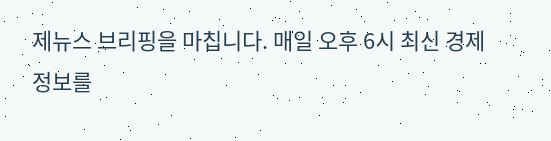제뉴스 브리핑을 마칩니다. 매일 오후 6시 최신 경제 정보를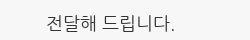전달해 드립니다.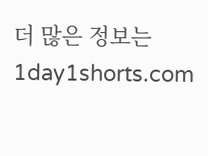더 많은 정보는 1day1shorts.com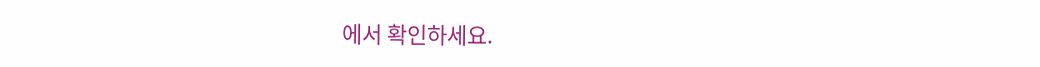에서 확인하세요.